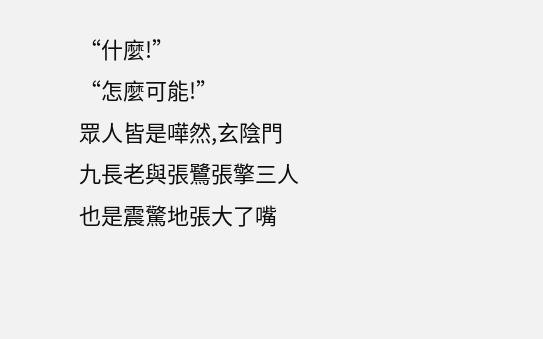“什麼!”
“怎麼可能!”
眾人皆是嘩然,玄陰門九長老與張鷺張擎三人也是震驚地張大了嘴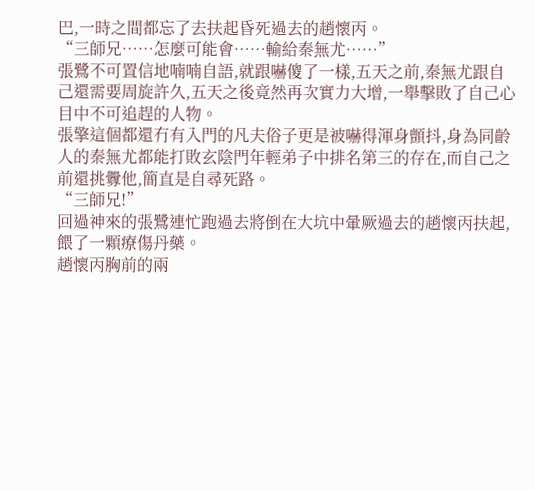巴,一時之間都忘了去扶起昏死過去的趙懷丙。
“三師兄……怎麼可能會……輸給秦無尤……”
張鷺不可置信地喃喃自語,就跟嚇傻了一樣,五天之前,秦無尤跟自己還需要周旋許久,五天之後竟然再次實力大增,一舉擊敗了自己心目中不可追趕的人物。
張擎這個都還冇有入門的凡夫俗子更是被嚇得渾身顫抖,身為同齡人的秦無尤都能打敗玄陰門年輕弟子中排名第三的存在,而自己之前還挑釁他,簡直是自尋死路。
“三師兄!”
回過神來的張鷺連忙跑過去將倒在大坑中暈厥過去的趙懷丙扶起,餵了一顆療傷丹藥。
趙懷丙胸前的兩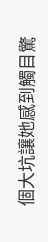個大坑讓她感到觸目驚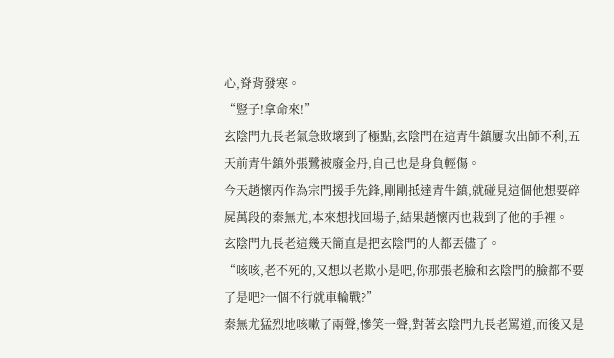心,脊背發寒。
“豎子!拿命來!”
玄陰門九長老氣急敗壞到了極點,玄陰門在這青牛鎮屢次出師不利,五天前青牛鎮外張鷺被廢金丹,自己也是身負輕傷。
今天趙懷丙作為宗門援手先鋒,剛剛抵達青牛鎮,就碰見這個他想要碎屍萬段的秦無尤,本來想找回場子,結果趙懷丙也栽到了他的手裡。
玄陰門九長老這幾天簡直是把玄陰門的人都丟儘了。
“咳咳,老不死的,又想以老欺小是吧,你那張老臉和玄陰門的臉都不要了是吧?一個不行就車輪戰?”
秦無尤猛烈地咳嗽了兩聲,慘笑一聲,對著玄陰門九長老罵道,而後又是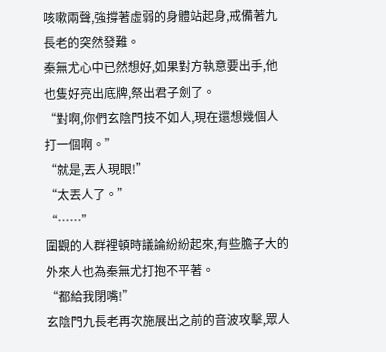咳嗽兩聲,強撐著虛弱的身體站起身,戒備著九長老的突然發難。
秦無尤心中已然想好,如果對方執意要出手,他也隻好亮出底牌,祭出君子劍了。
“對啊,你們玄陰門技不如人,現在還想幾個人打一個啊。”
“就是,丟人現眼!”
“太丟人了。”
“……”
圍觀的人群裡頓時議論紛紛起來,有些膽子大的外來人也為秦無尤打抱不平著。
“都給我閉嘴!”
玄陰門九長老再次施展出之前的音波攻擊,眾人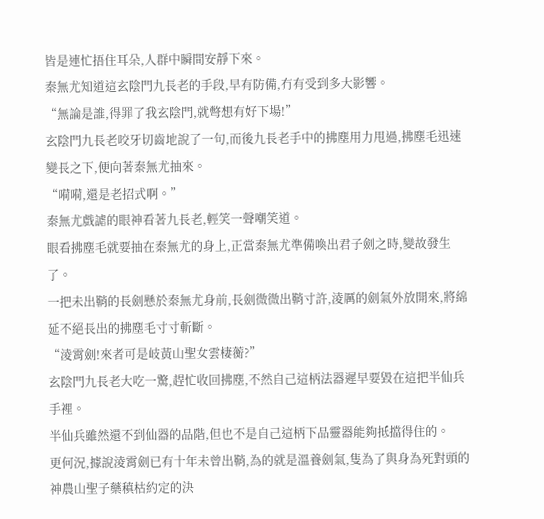皆是連忙捂住耳朵,人群中瞬間安靜下來。
秦無尤知道這玄陰門九長老的手段,早有防備,冇有受到多大影響。
“無論是誰,得罪了我玄陰門,就彆想有好下場!”
玄陰門九長老咬牙切齒地說了一句,而後九長老手中的拂塵用力甩過,拂塵毛迅速變長之下,便向著秦無尤抽來。
“嗬嗬,還是老招式啊。”
秦無尤戲謔的眼神看著九長老,輕笑一聲嘲笑道。
眼看拂塵毛就要抽在秦無尤的身上,正當秦無尤準備喚出君子劍之時,變故發生了。
一把未出鞘的長劍懸於秦無尤身前,長劍微微出鞘寸許,淩厲的劍氣外放開來,將綿延不絕長出的拂塵毛寸寸斬斷。
“淩霄劍!來者可是岐黃山聖女雲棲蘅?”
玄陰門九長老大吃一驚,趕忙收回拂塵,不然自己這柄法器遲早要毀在這把半仙兵手裡。
半仙兵雖然還不到仙器的品階,但也不是自己這柄下品靈器能夠抵擋得住的。
更何況,據說淩霄劍已有十年未曾出鞘,為的就是溫養劍氣,隻為了與身為死對頭的神農山聖子藥稹枯約定的決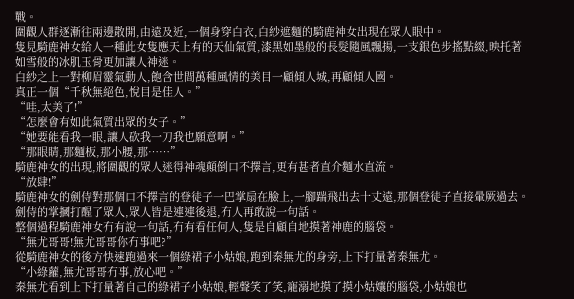戰。
圍觀人群逐漸往兩邊散開,由遠及近,一個身穿白衣,白紗遮麵的騎鹿神女出現在眾人眼中。
隻見騎鹿神女給人一種此女隻應天上有的天仙氣質,漆黑如墨般的長髮隨風飄揚,一支銀色步搖點綴,映托著如雪般的冰肌玉骨更加讓人神迷。
白紗之上一對柳眉靈氣動人,飽含世間萬種風情的美目一顧傾人城,再顧傾人國。
真正一個“千秋無絕色,悅目是佳人。”
“哇,太美了!”
“怎麼會有如此氣質出眾的女子。”
“她要能看我一眼,讓人砍我一刀我也願意啊。”
“那眼睛,那麵板,那小腰,那……”
騎鹿神女的出現,將圍觀的眾人迷得神魂顛倒口不擇言,更有甚者直介麵水直流。
“放肆!”
騎鹿神女的劍侍對那個口不擇言的登徒子一巴掌扇在臉上,一腳踹飛出去十丈遠,那個登徒子直接暈厥過去。
劍侍的掌摑打醒了眾人,眾人皆是連連後退,冇人再敢說一句話。
整個過程騎鹿神女冇有說一句話,冇有看任何人,隻是自顧自地摸著神鹿的腦袋。
“無尤哥哥!無尤哥哥你冇事吧?”
從騎鹿神女的後方快速跑過來一個綠裙子小姑娘,跑到秦無尤的身旁,上下打量著秦無尤。
“小綠蘿,無尤哥哥冇事,放心吧。”
秦無尤看到上下打量著自己的綠裙子小姑娘,輕聲笑了笑,寵溺地摸了摸小姑孃的腦袋,小姑娘也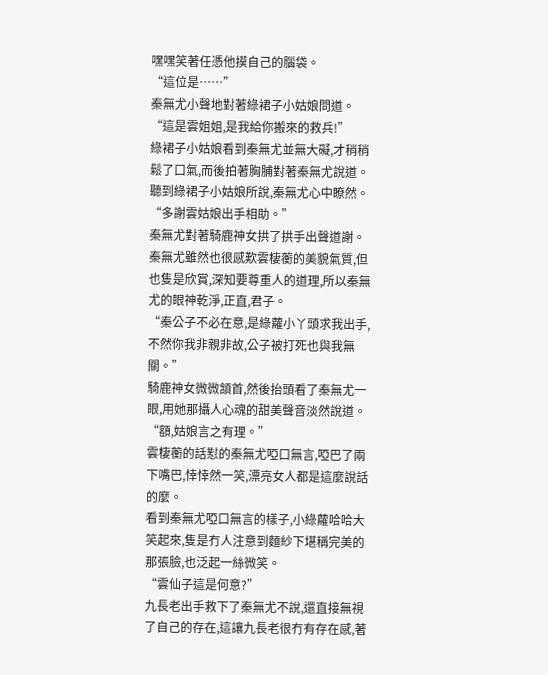嘿嘿笑著任憑他摸自己的腦袋。
“這位是……”
秦無尤小聲地對著綠裙子小姑娘問道。
“這是雲姐姐,是我給你搬來的救兵!”
綠裙子小姑娘看到秦無尤並無大礙,才稍稍鬆了口氣,而後拍著胸脯對著秦無尤說道。
聽到綠裙子小姑娘所說,秦無尤心中瞭然。
“多謝雲姑娘出手相助。”
秦無尤對著騎鹿神女拱了拱手出聲道謝。
秦無尤雖然也很感歎雲棲蘅的美貌氣質,但也隻是欣賞,深知要尊重人的道理,所以秦無尤的眼神乾淨,正直,君子。
“秦公子不必在意,是綠蘿小丫頭求我出手,不然你我非親非故,公子被打死也與我無關。”
騎鹿神女微微頷首,然後抬頭看了秦無尤一眼,用她那攝人心魂的甜美聲音淡然說道。
“額,姑娘言之有理。”
雲棲蘅的話懟的秦無尤啞口無言,啞巴了兩下嘴巴,悻悻然一笑,漂亮女人都是這麼說話的麼。
看到秦無尤啞口無言的樣子,小綠蘿哈哈大笑起來,隻是冇人注意到麵紗下堪稱完美的那張臉,也泛起一絲微笑。
“雲仙子這是何意?”
九長老出手救下了秦無尤不說,還直接無視了自己的存在,這讓九長老很冇有存在感,著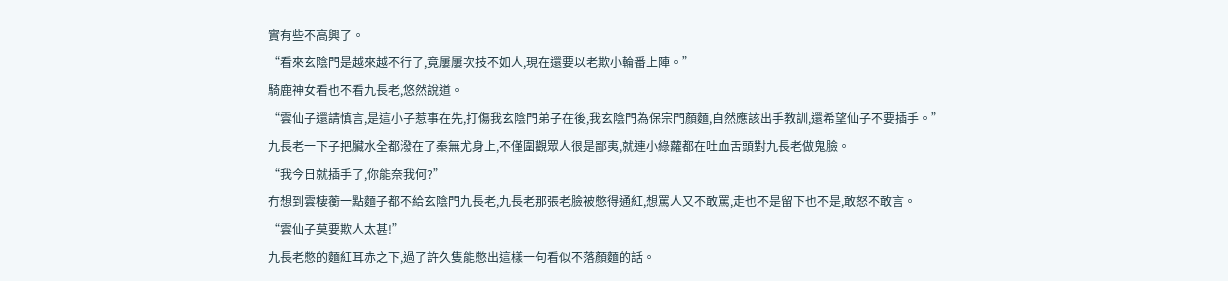實有些不高興了。
“看來玄陰門是越來越不行了,竟屢屢次技不如人,現在還要以老欺小輪番上陣。”
騎鹿神女看也不看九長老,悠然說道。
“雲仙子還請慎言,是這小子惹事在先,打傷我玄陰門弟子在後,我玄陰門為保宗門顏麵,自然應該出手教訓,還希望仙子不要插手。”
九長老一下子把臟水全都潑在了秦無尤身上,不僅圍觀眾人很是鄙夷,就連小綠蘿都在吐血舌頭對九長老做鬼臉。
“我今日就插手了,你能奈我何?”
冇想到雲棲蘅一點麵子都不給玄陰門九長老,九長老那張老臉被憋得通紅,想罵人又不敢罵,走也不是留下也不是,敢怒不敢言。
“雲仙子莫要欺人太甚!”
九長老憋的麵紅耳赤之下,過了許久隻能憋出這樣一句看似不落顏麵的話。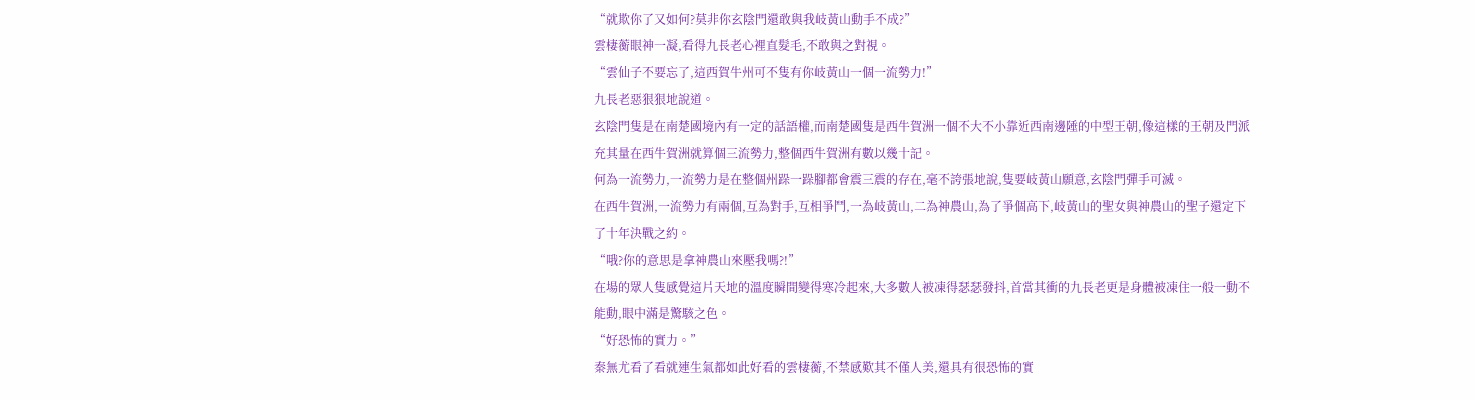“就欺你了又如何?莫非你玄陰門還敢與我岐黃山動手不成?”
雲棲蘅眼神一凝,看得九長老心裡直髮毛,不敢與之對視。
“雲仙子不要忘了,這西賀牛州可不隻有你岐黃山一個一流勢力!”
九長老惡狠狠地說道。
玄陰門隻是在南楚國境內有一定的話語權,而南楚國隻是西牛賀洲一個不大不小靠近西南邊陲的中型王朝,像這樣的王朝及門派充其量在西牛賀洲就算個三流勢力,整個西牛賀洲有數以幾十記。
何為一流勢力,一流勢力是在整個州跺一跺腳都會震三震的存在,毫不誇張地說,隻要岐黃山願意,玄陰門彈手可滅。
在西牛賀洲,一流勢力有兩個,互為對手,互相爭鬥,一為岐黃山,二為神農山,為了爭個高下,岐黃山的聖女與神農山的聖子還定下了十年決戰之約。
“哦?你的意思是拿神農山來壓我嗎?!”
在場的眾人隻感覺這片天地的溫度瞬間變得寒冷起來,大多數人被凍得瑟瑟發抖,首當其衝的九長老更是身體被凍住一般一動不能動,眼中滿是驚駭之色。
“好恐怖的實力。”
秦無尤看了看就連生氣都如此好看的雲棲蘅,不禁感歎其不僅人美,還具有很恐怖的實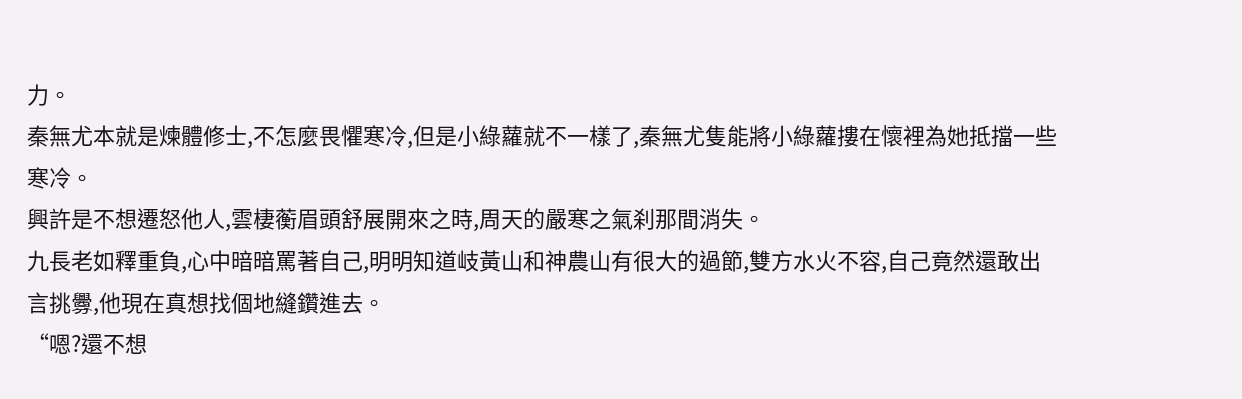力。
秦無尤本就是煉體修士,不怎麼畏懼寒冷,但是小綠蘿就不一樣了,秦無尤隻能將小綠蘿摟在懷裡為她抵擋一些寒冷。
興許是不想遷怒他人,雲棲蘅眉頭舒展開來之時,周天的嚴寒之氣刹那間消失。
九長老如釋重負,心中暗暗罵著自己,明明知道岐黃山和神農山有很大的過節,雙方水火不容,自己竟然還敢出言挑釁,他現在真想找個地縫鑽進去。
“嗯?還不想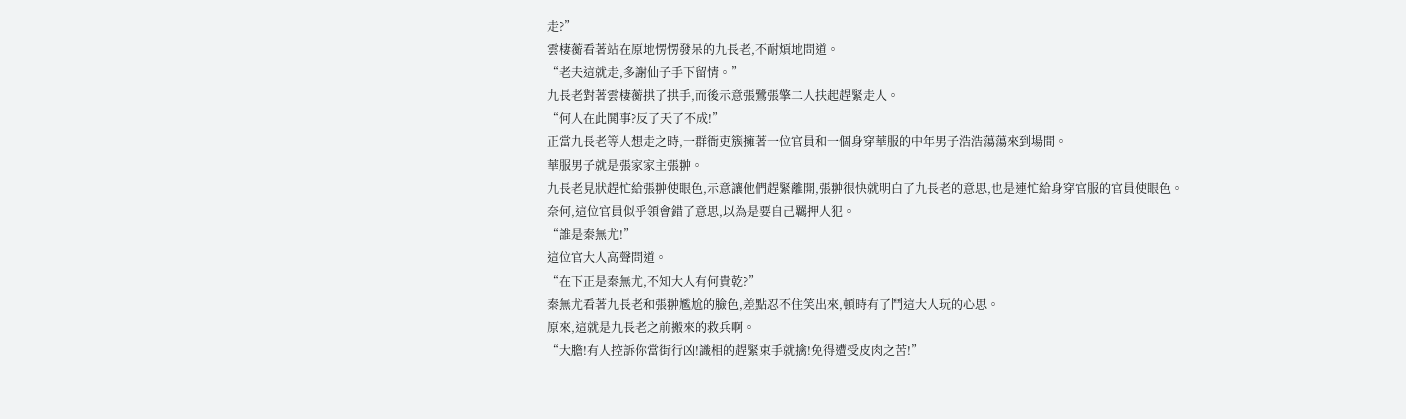走?”
雲棲蘅看著站在原地愣愣發呆的九長老,不耐煩地問道。
“老夫這就走,多謝仙子手下留情。”
九長老對著雲棲蘅拱了拱手,而後示意張鷺張擎二人扶起趕緊走人。
“何人在此鬨事?反了天了不成!”
正當九長老等人想走之時,一群衙吏簇擁著一位官員和一個身穿華服的中年男子浩浩蕩蕩來到場間。
華服男子就是張家家主張翀。
九長老見狀趕忙給張翀使眼色,示意讓他們趕緊離開,張翀很快就明白了九長老的意思,也是連忙給身穿官服的官員使眼色。
奈何,這位官員似乎領會錯了意思,以為是要自己羈押人犯。
“誰是秦無尤!”
這位官大人高聲問道。
“在下正是秦無尤,不知大人有何貴乾?”
秦無尤看著九長老和張翀尷尬的臉色,差點忍不住笑出來,頓時有了鬥這大人玩的心思。
原來,這就是九長老之前搬來的救兵啊。
“大膽!有人控訴你當街行凶!識相的趕緊束手就擒!免得遭受皮肉之苦!”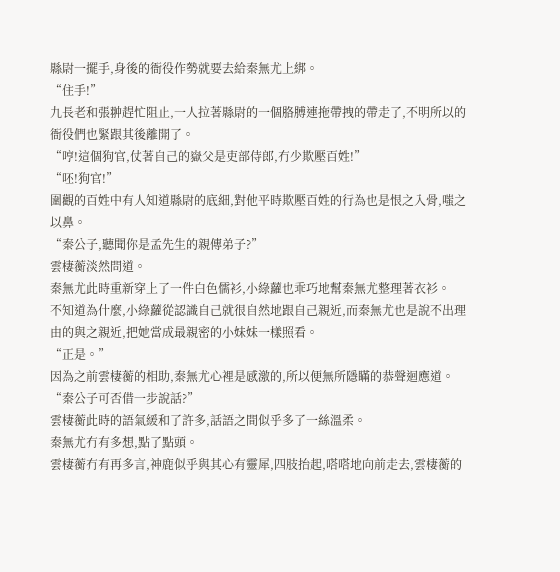縣尉一擺手,身後的衙役作勢就要去給秦無尤上綁。
“住手!”
九長老和張翀趕忙阻止,一人拉著縣尉的一個胳膊連拖帶拽的帶走了,不明所以的衙役們也緊跟其後離開了。
“哼!這個狗官,仗著自己的嶽父是吏部侍郎,冇少欺壓百姓!”
“呸!狗官!”
圍觀的百姓中有人知道縣尉的底細,對他平時欺壓百姓的行為也是恨之入骨,嗤之以鼻。
“秦公子,聽聞你是孟先生的親傳弟子?”
雲棲蘅淡然問道。
秦無尤此時重新穿上了一件白色儒衫,小綠蘿也乖巧地幫秦無尤整理著衣衫。
不知道為什麼,小綠蘿從認識自己就很自然地跟自己親近,而秦無尤也是說不出理由的與之親近,把她當成最親密的小妹妹一樣照看。
“正是。”
因為之前雲棲蘅的相助,秦無尤心裡是感激的,所以便無所隱瞞的恭聲迴應道。
“秦公子可否借一步說話?”
雲棲蘅此時的語氣緩和了許多,話語之間似乎多了一絲溫柔。
秦無尤冇有多想,點了點頭。
雲棲蘅冇有再多言,神鹿似乎與其心有靈犀,四肢抬起,嗒嗒地向前走去,雲棲蘅的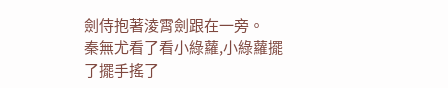劍侍抱著淩霄劍跟在一旁。
秦無尤看了看小綠蘿,小綠蘿擺了擺手搖了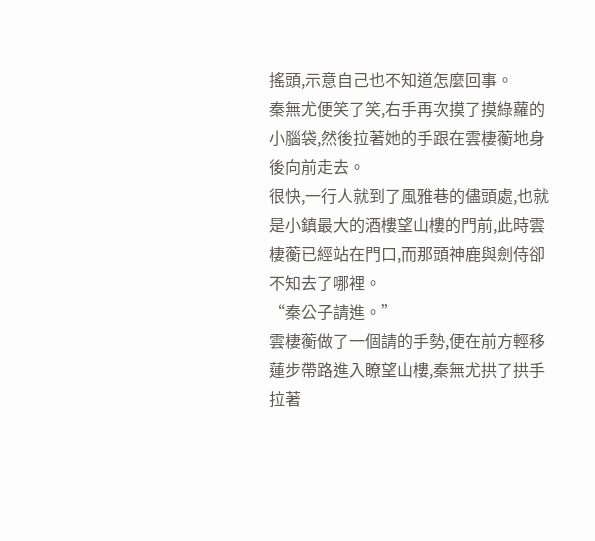搖頭,示意自己也不知道怎麼回事。
秦無尤便笑了笑,右手再次摸了摸綠蘿的小腦袋,然後拉著她的手跟在雲棲蘅地身後向前走去。
很快,一行人就到了風雅巷的儘頭處,也就是小鎮最大的酒樓望山樓的門前,此時雲棲蘅已經站在門口,而那頭神鹿與劍侍卻不知去了哪裡。
“秦公子請進。”
雲棲蘅做了一個請的手勢,便在前方輕移蓮步帶路進入瞭望山樓,秦無尤拱了拱手拉著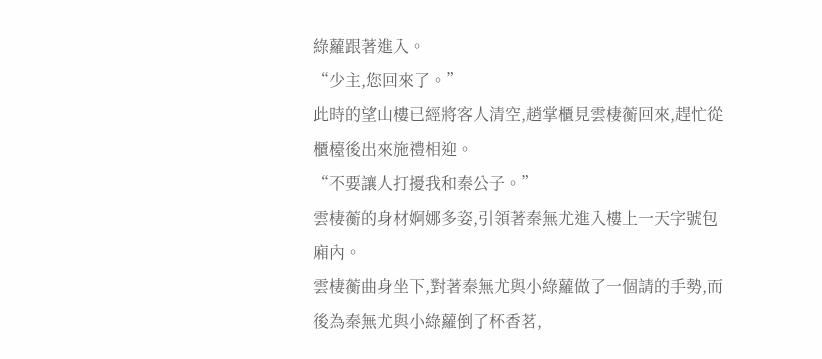綠蘿跟著進入。
“少主,您回來了。”
此時的望山樓已經將客人清空,趙掌櫃見雲棲蘅回來,趕忙從櫃檯後出來施禮相迎。
“不要讓人打擾我和秦公子。”
雲棲蘅的身材婀娜多姿,引領著秦無尤進入樓上一天字號包廂內。
雲棲蘅曲身坐下,對著秦無尤與小綠蘿做了一個請的手勢,而後為秦無尤與小綠蘿倒了杯香茗,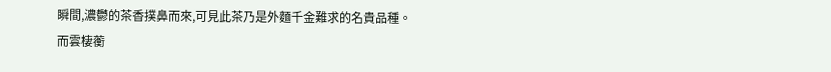瞬間,濃鬱的茶香撲鼻而來,可見此茶乃是外麵千金難求的名貴品種。
而雲棲蘅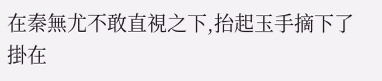在秦無尤不敢直視之下,抬起玉手摘下了掛在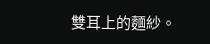雙耳上的麵紗。